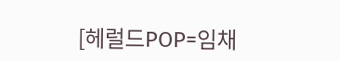[헤럴드POP=임채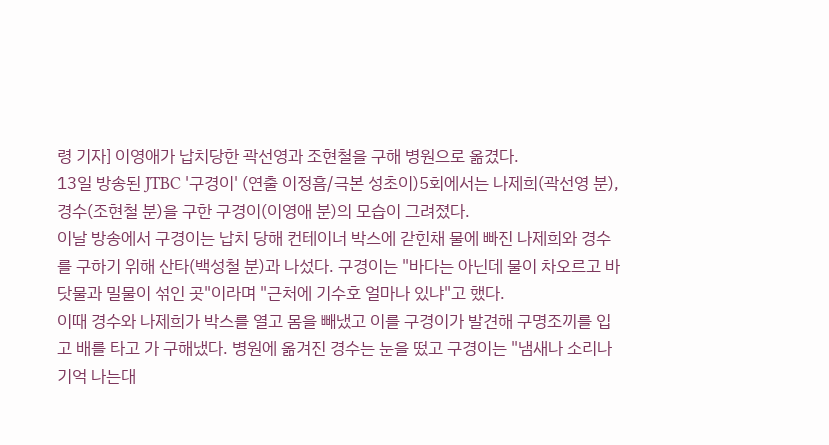령 기자] 이영애가 납치당한 곽선영과 조현철을 구해 병원으로 옮겼다.
13일 방송된 JTBC '구경이' (연출 이정흠/극본 성초이)5회에서는 나제희(곽선영 분), 경수(조현철 분)을 구한 구경이(이영애 분)의 모습이 그려졌다.
이날 방송에서 구경이는 납치 당해 컨테이너 박스에 갇힌채 물에 빠진 나제희와 경수를 구하기 위해 산타(백성철 분)과 나섰다. 구경이는 "바다는 아닌데 물이 차오르고 바닷물과 밀물이 섞인 곳"이라며 "근처에 기수호 얼마나 있냐"고 했다.
이때 경수와 나제희가 박스를 열고 몸을 빼냈고 이를 구경이가 발견해 구명조끼를 입고 배를 타고 가 구해냈다. 병원에 옮겨진 경수는 눈을 떴고 구경이는 "냄새나 소리나 기억 나는대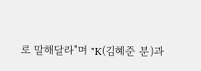로 말해달라"며 "K(김혜준 분)과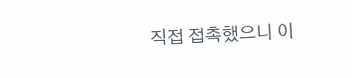직접 접촉했으니 이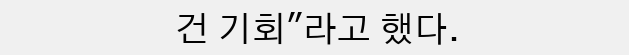건 기회"라고 했다.